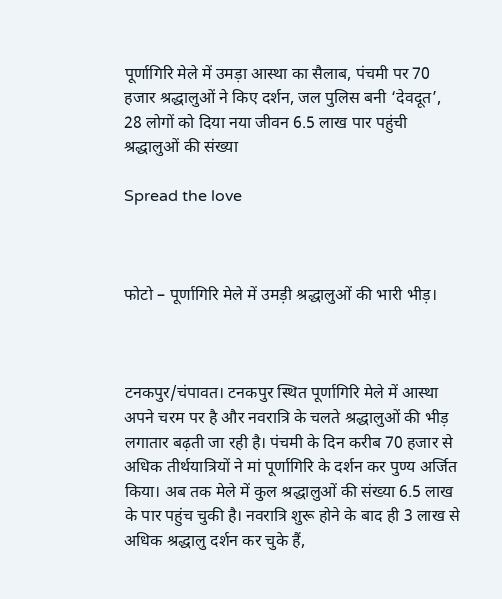पूर्णागिरि मेले में उमड़ा आस्था का सैलाब, पंचमी पर 70 हजार श्रद्धालुओं ने किए दर्शन, जल पुलिस बनी ‘देवदूत’, 28 लोगों को दिया नया जीवन 6.5 लाख पार पहुंची श्रद्धालुओं की संख्या

Spread the love



फोटो – पूर्णागिरि मेले में उमड़ी श्रद्धालुओं की भारी भीड़।



टनकपुर/चंपावत। टनकपुर स्थित पूर्णागिरि मेले में आस्था अपने चरम पर है और नवरात्रि के चलते श्रद्धालुओं की भीड़ लगातार बढ़ती जा रही है। पंचमी के दिन करीब 70 हजार से अधिक तीर्थयात्रियों ने मां पूर्णागिरि के दर्शन कर पुण्य अर्जित किया। अब तक मेले में कुल श्रद्धालुओं की संख्या 6.5 लाख के पार पहुंच चुकी है। नवरात्रि शुरू होने के बाद ही 3 लाख से अधिक श्रद्धालु दर्शन कर चुके हैं,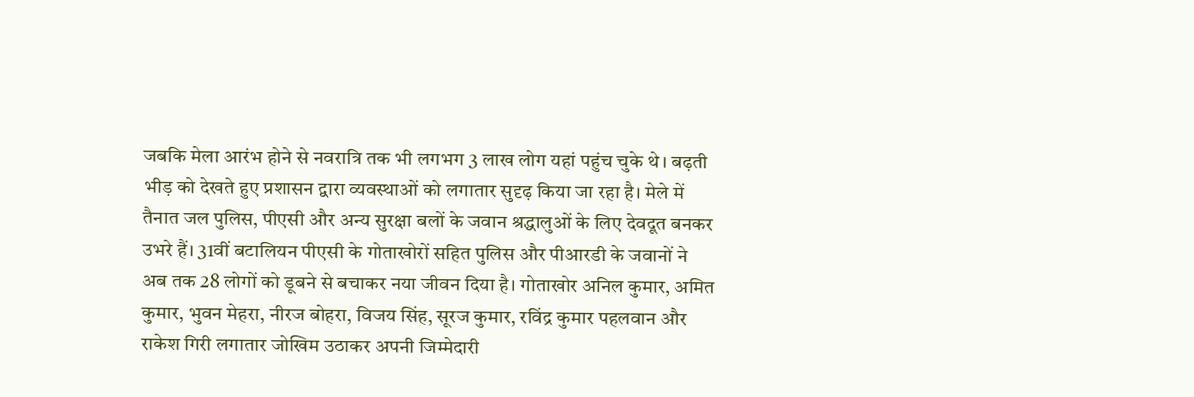जबकि मेला आरंभ होने से नवरात्रि तक भी लगभग 3 लाख लोग यहां पहुंच चुके थे। बढ़ती भीड़ को देखते हुए प्रशासन द्वारा व्यवस्थाओं को लगातार सुदृढ़ किया जा रहा है। मेले में तैनात जल पुलिस, पीएसी और अन्य सुरक्षा बलों के जवान श्रद्धालुओं के लिए देवदूत बनकर उभरे हैं। 31वीं बटालियन पीएसी के गोताखोरों सहित पुलिस और पीआरडी के जवानों ने अब तक 28 लोगों को डूबने से बचाकर नया जीवन दिया है। गोताखोर अनिल कुमार, अमित कुमार, भुवन मेहरा, नीरज बोहरा, विजय सिंह, सूरज कुमार, रविंद्र कुमार पहलवान और राकेश गिरी लगातार जोखिम उठाकर अपनी जिम्मेदारी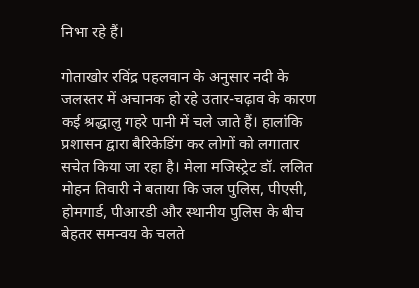निभा रहे हैं।

गोताखोर रविंद्र पहलवान के अनुसार नदी के जलस्तर में अचानक हो रहे उतार-चढ़ाव के कारण कई श्रद्धालु गहरे पानी में चले जाते हैं। हालांकि प्रशासन द्वारा बैरिकेडिंग कर लोगों को लगातार सचेत किया जा रहा है। मेला मजिस्ट्रेट डॉ. ललित मोहन तिवारी ने बताया कि जल पुलिस, पीएसी, होमगार्ड, पीआरडी और स्थानीय पुलिस के बीच बेहतर समन्वय के चलते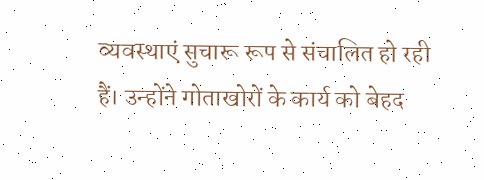व्यवस्थाएं सुचारू रूप से संचालित हो रही हैं। उन्होंने गोताखोरों के कार्य को बेहद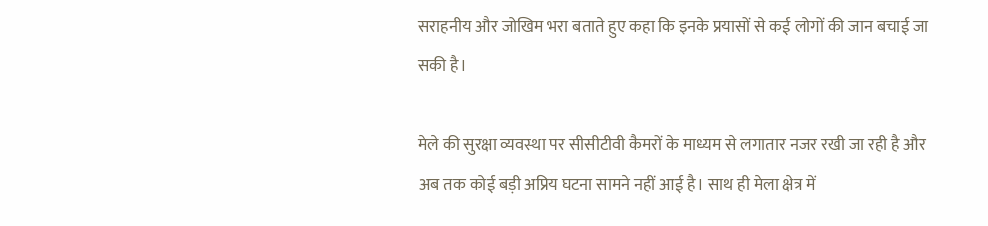सराहनीय और जोखिम भरा बताते हुए कहा कि इनके प्रयासों से कई लोगों की जान बचाई जा सकी है।

मेले की सुरक्षा व्यवस्था पर सीसीटीवी कैमरों के माध्यम से लगातार नजर रखी जा रही है और अब तक कोई बड़ी अप्रिय घटना सामने नहीं आई है। साथ ही मेला क्षेत्र में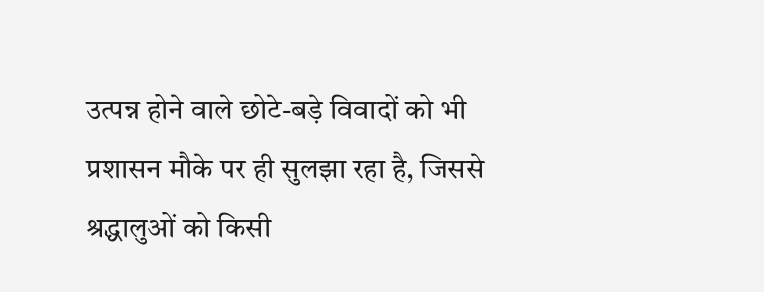उत्पन्न होने वाले छोटे-बड़े विवादों को भी प्रशासन मौके पर ही सुलझा रहा है, जिससे श्रद्धालुओं को किसी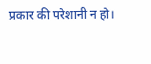प्रकार की परेशानी न हो।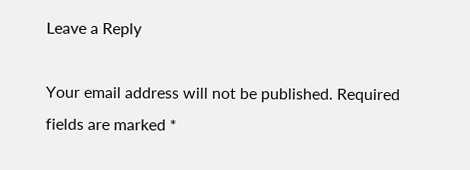Leave a Reply

Your email address will not be published. Required fields are marked *